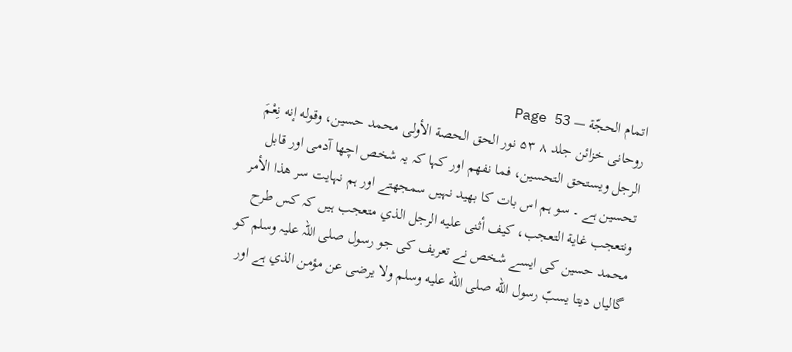اتمام الحجّة — Page 53
روحانی خزائن جلد ۸ ۵۳ نور الحق الحصة الأولى محمد حسين، وقوله إنه نِعْمَ الرجل ويستحق التحسين، فما نفهم اور کہا کہ یہ شخص اچھا آدمی اور قابل تحسین ہے ۔ سو ہم اس بات کا بھید نہیں سمجھتے اور ہم نہایت سر هذا الأمر ونتعجب غاية التعجب، كيف أثنى عليه الرجل الذي متعجب ہیں کہ کس طرح محمد حسین کی ایسے شخص نے تعریف کی جو رسول صلی اللہ علیہ وسلم کو گالیاں دیتا يسبّ رسول الله صلى الله عليه وسلم ولا يرضى عن مؤمن الذي ہے اور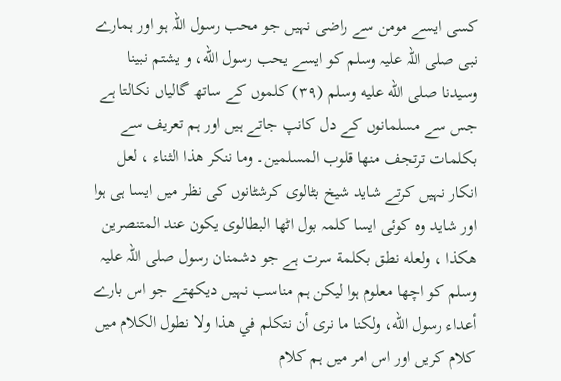کسی ایسے مومن سے راضی نہیں جو محب رسول اللہ ہو اور ہمارے نبی صلی اللہ علیہ وسلم کو ایسے يحب رسول الله، و يشتم نبينا وسيدنا صلى الله عليه وسلم (۳۹) کلموں کے ساتھ گالیاں نکالتا ہے جس سے مسلمانوں کے دل کانپ جاتے ہیں اور ہم تعریف سے بكلمات ترتجف منها قلوب المسلمين۔ وما ننكر هذا الثناء ، لعل انکار نہیں کرتے شاید شیخ بٹالوی کرشٹانوں کی نظر میں ایسا ہی ہوا اور شاید وہ کوئی ایسا کلمہ بول اٹھا البطالوى يكون عند المتنصرين هكذا ، ولعله نطق بكلمة سرت ہے جو دشمنان رسول صلی اللہ علیہ وسلم کو اچھا معلوم ہوا لیکن ہم مناسب نہیں دیکھتے جو اس بارے أعداء رسول الله، ولكنا ما نرى أن نتكلم في هذا ولا نطول الكلام میں کلام کریں اور اس امر میں ہم کلام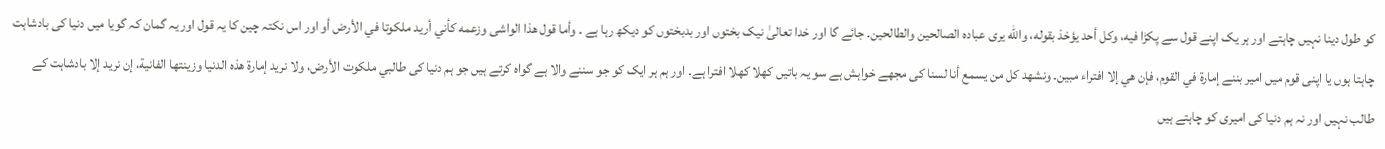کو طول دینا نہیں چاہتے اور ہر یک اپنے قول سے پکڑا فيه، وكل أحد يؤخذ بقوله، والله يرى عباده الصالحين والطالحين۔ جائے گا اور خدا تعالیٰ نیک بختوں اور بدبختوں کو دیکھ رہا ہے ۔ وأما قول هذا الواشى وزعمه كأني أريد ملكوتا في الأرض أو اور اس نکتہ چین کا یہ قول اور یہ گمان کہ گویا میں دنیا کی بادشاہت چاہتا ہوں یا اپنی قوم میں امیر بننے إمارة في القوم، فإن هي إلا افتراء مبين۔ ونشهد كل من يسمع أنا لسنا کی مجھے خواہش ہے سو یہ باتیں کھلا کھلا افترا ہے۔ اور ہم ہر ایک کو جو سننے والا ہے گواہ کرتے ہیں جو ہم دنیا کی طالبي ملكوت الأرض، ولا نريد إمارة هذه الدنيا وزينتها الفانية، إن نريد إلا بادشاہت کے طالب نہیں اور نہ ہم دنیا کی امیری کو چاہتے ہیں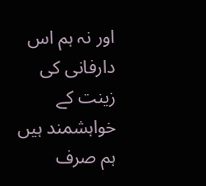اور نہ ہم اس دارفانی کی زینت کے خواہشمند ہیں ہم صرف